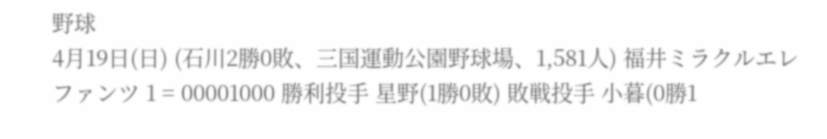野球
4月19日(日) (石川2勝0敗、三国運動公園野球場、1,581人) 福井ミラクルエレファンツ 1 = 00001000 勝利投手 星野(1勝0敗) 敗戦投手 小暮(0勝1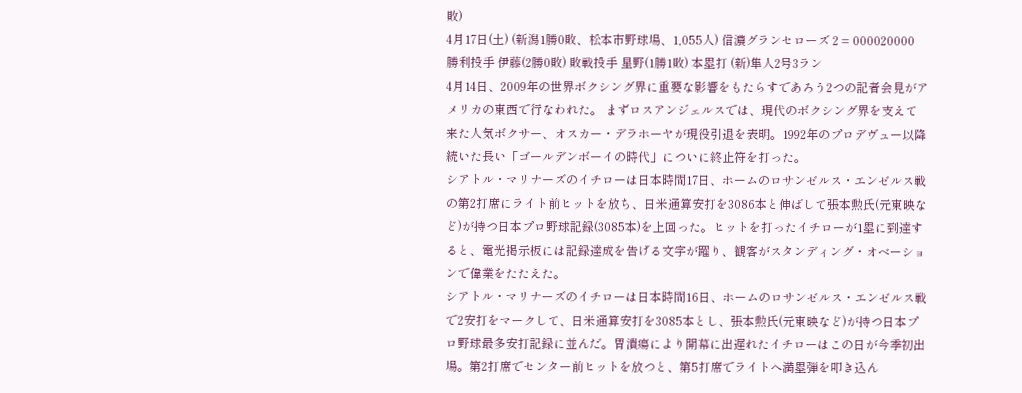敗)
4月17日(土) (新潟1勝0敗、松本市野球場、1,055人) 信濃グランセローズ 2 = 000020000 勝利投手 伊藤(2勝0敗) 敗戦投手 星野(1勝1敗) 本塁打 (新)隼人2号3ラン
4月14日、2009年の世界ボクシング界に重要な影響をもたらすであろう2つの記者会見がアメリカの東西で行なわれた。 まずロスアンジェルスでは、現代のボクシング界を支えて来た人気ボクサー、オスカー・デラホーヤが現役引退を表明。1992年のプロデヴュー以降続いた長い「ゴールデンボーイの時代」についに終止符を打った。
シアトル・マリナーズのイチローは日本時間17日、ホームのロサンゼルス・エンゼルス戦の第2打席にライト前ヒットを放ち、日米通算安打を3086本と伸ばして張本勲氏(元東映など)が持つ日本プロ野球記録(3085本)を上回った。ヒットを打ったイチローが1塁に到達すると、電光掲示板には記録達成を告げる文字が躍り、観客がスタンディング・オベーションで偉業をたたえた。
シアトル・マリナーズのイチローは日本時間16日、ホームのロサンゼルス・エンゼルス戦で2安打をマークして、日米通算安打を3085本とし、張本勲氏(元東映など)が持つ日本プロ野球最多安打記録に並んだ。胃潰瘍により開幕に出遅れたイチローはこの日が今季初出場。第2打席でセンター前ヒットを放つと、第5打席でライトへ満塁弾を叩き込ん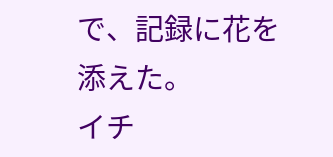で、記録に花を添えた。
イチ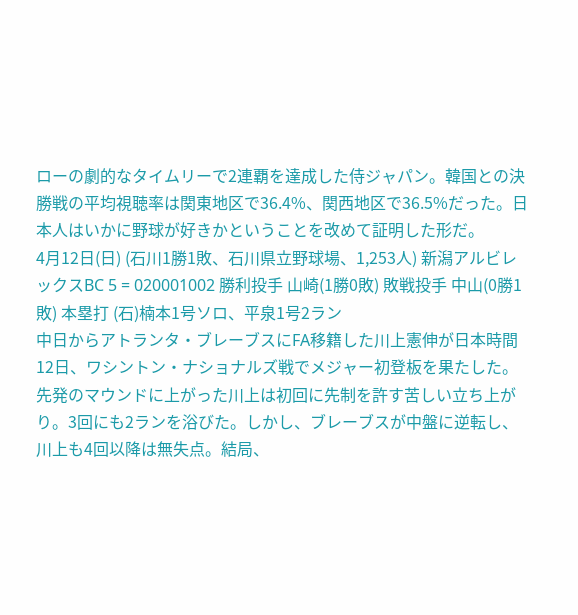ローの劇的なタイムリーで2連覇を達成した侍ジャパン。韓国との決勝戦の平均視聴率は関東地区で36.4%、関西地区で36.5%だった。日本人はいかに野球が好きかということを改めて証明した形だ。
4月12日(日) (石川1勝1敗、石川県立野球場、1,253人) 新潟アルビレックスBC 5 = 020001002 勝利投手 山崎(1勝0敗) 敗戦投手 中山(0勝1敗) 本塁打 (石)楠本1号ソロ、平泉1号2ラン
中日からアトランタ・ブレーブスにFA移籍した川上憲伸が日本時間12日、ワシントン・ナショナルズ戦でメジャー初登板を果たした。先発のマウンドに上がった川上は初回に先制を許す苦しい立ち上がり。3回にも2ランを浴びた。しかし、ブレーブスが中盤に逆転し、川上も4回以降は無失点。結局、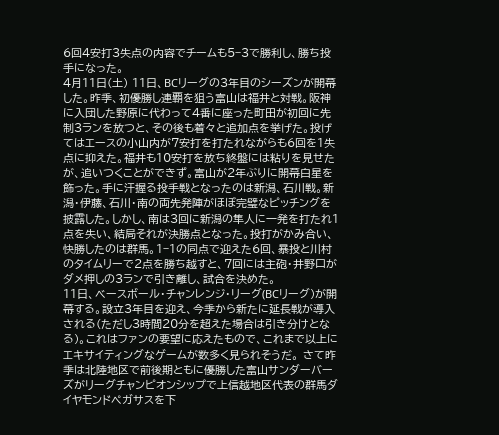6回4安打3失点の内容でチームも5−3で勝利し、勝ち投手になった。
4月11日(土) 11日、BCリーグの3年目のシーズンが開幕した。昨季、初優勝し連覇を狙う富山は福井と対戦。阪神に入団した野原に代わって4番に座った町田が初回に先制3ランを放つと、その後も着々と追加点を挙げた。投げてはエースの小山内が7安打を打たれながらも6回を1失点に抑えた。福井も10安打を放ち終盤には粘りを見せたが、追いつくことができず。富山が2年ぶりに開幕白星を飾った。手に汗握る投手戦となったのは新潟、石川戦。新潟・伊藤、石川・南の両先発陣がほぼ完璧なピッチングを披露した。しかし、南は3回に新潟の隼人に一発を打たれ1点を失い、結局それが決勝点となった。投打がかみ合い、快勝したのは群馬。1−1の同点で迎えた6回、暴投と川村のタイムリーで2点を勝ち越すと、7回には主砲・井野口がダメ押しの3ランで引き離し、試合を決めた。
11日、ベースボール・チャンレンジ・リーグ(BCリーグ)が開幕する。設立3年目を迎え、今季から新たに延長戦が導入される(ただし3時間20分を超えた場合は引き分けとなる)。これはファンの要望に応えたもので、これまで以上にエキサイティングなゲームが数多く見られそうだ。 さて昨季は北陸地区で前後期ともに優勝した富山サンダーバーズがリーグチャンピオンシップで上信越地区代表の群馬ダイヤモンドペガサスを下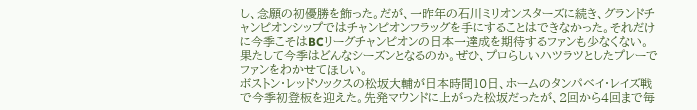し、念願の初優勝を飾った。だが、一昨年の石川ミリオンスターズに続き、グランドチャンピオンシップではチャンピオンフラッグを手にすることはできなかった。それだけに今季こそはBCリーグチャンピオンの日本一達成を期待するファンも少なくない。 果たして今季はどんなシーズンとなるのか。ぜひ、プロらしいハツラツとしたプレーでファンをわかせてほしい。
ボストン・レッドソックスの松坂大輔が日本時間10日、ホームのタンパベイ・レイズ戦で今季初登板を迎えた。先発マウンドに上がった松坂だったが、2回から4回まで毎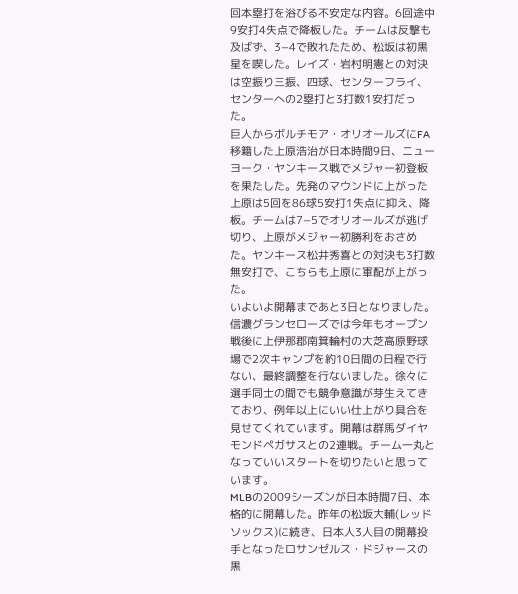回本塁打を浴びる不安定な内容。6回途中9安打4失点で降板した。チームは反撃も及ばず、3−4で敗れたため、松坂は初黒星を喫した。レイズ・岩村明憲との対決は空振り三振、四球、センターフライ、センターへの2塁打と3打数1安打だった。
巨人からボルチモア・オリオールズにFA移籍した上原浩治が日本時間9日、ニューヨーク・ヤンキース戦でメジャー初登板を果たした。先発のマウンドに上がった上原は5回を86球5安打1失点に抑え、降板。チームは7−5でオリオールズが逃げ切り、上原がメジャー初勝利をおさめた。ヤンキース松井秀喜との対決も3打数無安打で、こちらも上原に軍配が上がった。
いよいよ開幕まであと3日となりました。信濃グランセローズでは今年もオープン戦後に上伊那郡南箕輪村の大芝高原野球場で2次キャンプを約10日間の日程で行ない、最終調整を行ないました。徐々に選手同士の間でも競争意識が芽生えてきており、例年以上にいい仕上がり具合を見せてくれています。開幕は群馬ダイヤモンドペガサスとの2連戦。チーム一丸となっていいスタートを切りたいと思っています。
MLBの2009シーズンが日本時間7日、本格的に開幕した。昨年の松坂大輔(レッドソックス)に続き、日本人3人目の開幕投手となったロサンゼルス・ドジャースの黒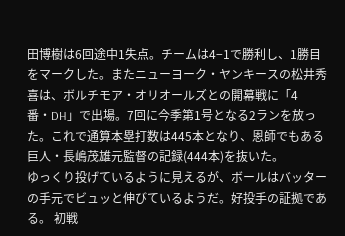田博樹は6回途中1失点。チームは4−1で勝利し、1勝目をマークした。またニューヨーク・ヤンキースの松井秀喜は、ボルチモア・オリオールズとの開幕戦に「4番・DH」で出場。7回に今季第1号となる2ランを放った。これで通算本塁打数は445本となり、恩師でもある巨人・長嶋茂雄元監督の記録(444本)を抜いた。
ゆっくり投げているように見えるが、ボールはバッターの手元でビュッと伸びているようだ。好投手の証拠である。 初戦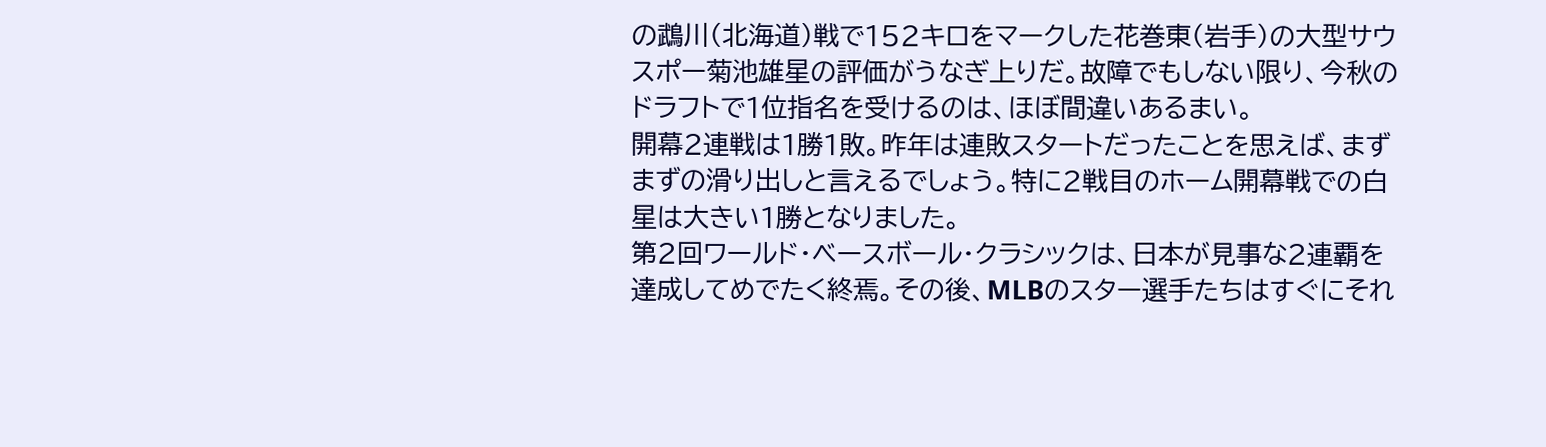の鵡川(北海道)戦で152キロをマークした花巻東(岩手)の大型サウスポー菊池雄星の評価がうなぎ上りだ。故障でもしない限り、今秋のドラフトで1位指名を受けるのは、ほぼ間違いあるまい。
開幕2連戦は1勝1敗。昨年は連敗スタートだったことを思えば、まずまずの滑り出しと言えるでしょう。特に2戦目のホーム開幕戦での白星は大きい1勝となりました。
第2回ワールド・ベースボール・クラシックは、日本が見事な2連覇を達成してめでたく終焉。その後、MLBのスター選手たちはすぐにそれ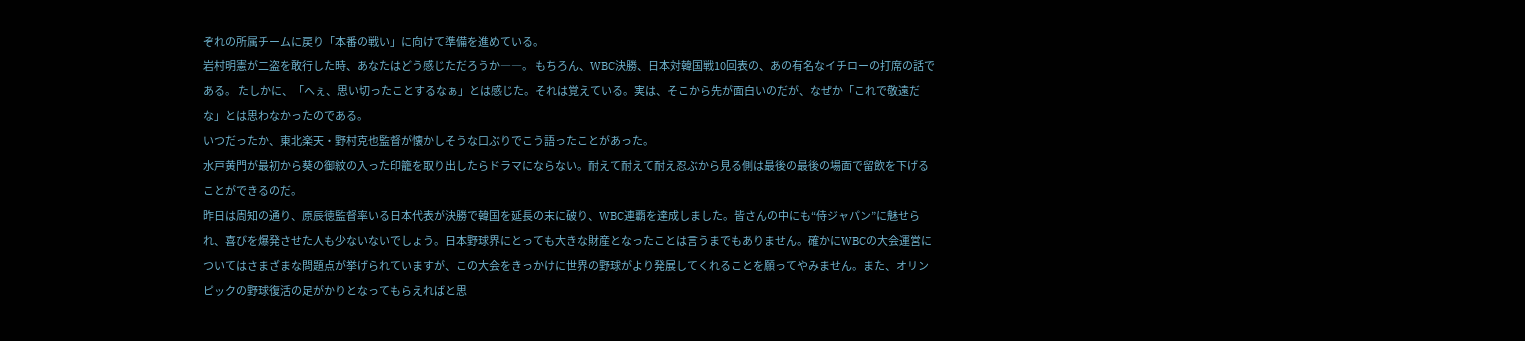ぞれの所属チームに戻り「本番の戦い」に向けて準備を進めている。
岩村明憲が二盗を敢行した時、あなたはどう感じただろうか――。 もちろん、WBC決勝、日本対韓国戦10回表の、あの有名なイチローの打席の話である。 たしかに、「へぇ、思い切ったことするなぁ」とは感じた。それは覚えている。実は、そこから先が面白いのだが、なぜか「これで敬遠だな」とは思わなかったのである。
いつだったか、東北楽天・野村克也監督が懐かしそうな口ぶりでこう語ったことがあった。
水戸黄門が最初から葵の御紋の入った印籠を取り出したらドラマにならない。耐えて耐えて耐え忍ぶから見る側は最後の最後の場面で留飲を下げることができるのだ。
昨日は周知の通り、原辰徳監督率いる日本代表が決勝で韓国を延長の末に破り、WBC連覇を達成しました。皆さんの中にも“侍ジャパン”に魅せられ、喜びを爆発させた人も少ないないでしょう。日本野球界にとっても大きな財産となったことは言うまでもありません。確かにWBCの大会運営についてはさまざまな問題点が挙げられていますが、この大会をきっかけに世界の野球がより発展してくれることを願ってやみません。また、オリンピックの野球復活の足がかりとなってもらえればと思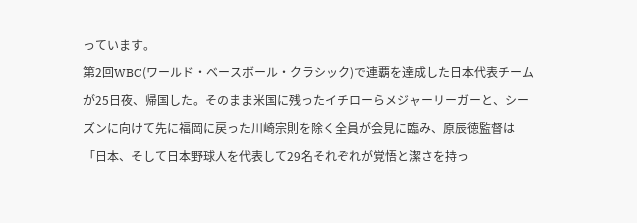っています。
第2回WBC(ワールド・ベースボール・クラシック)で連覇を達成した日本代表チームが25日夜、帰国した。そのまま米国に残ったイチローらメジャーリーガーと、シーズンに向けて先に福岡に戻った川崎宗則を除く全員が会見に臨み、原辰徳監督は「日本、そして日本野球人を代表して29名それぞれが覚悟と潔さを持っ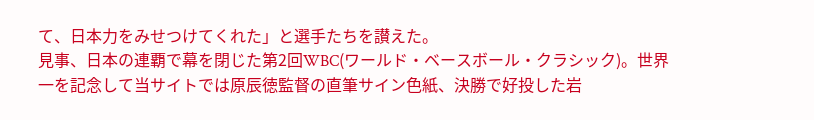て、日本力をみせつけてくれた」と選手たちを讃えた。
見事、日本の連覇で幕を閉じた第2回WBC(ワールド・ベースボール・クラシック)。世界一を記念して当サイトでは原辰徳監督の直筆サイン色紙、決勝で好投した岩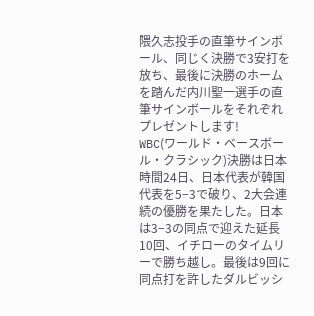隈久志投手の直筆サインボール、同じく決勝で3安打を放ち、最後に決勝のホームを踏んだ内川聖一選手の直筆サインボールをそれぞれプレゼントします!
WBC(ワールド・ベースボール・クラシック)決勝は日本時間24日、日本代表が韓国代表を5−3で破り、2大会連続の優勝を果たした。日本は3−3の同点で迎えた延長10回、イチローのタイムリーで勝ち越し。最後は9回に同点打を許したダルビッシ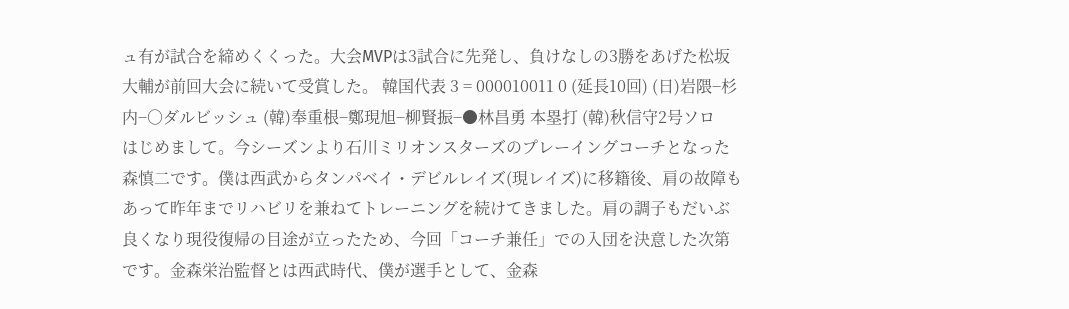ュ有が試合を締めくくった。大会MVPは3試合に先発し、負けなしの3勝をあげた松坂大輔が前回大会に続いて受賞した。 韓国代表 3 = 000010011 0 (延長10回) (日)岩隈−杉内−○ダルビッシュ (韓)奉重根−鄭現旭−柳賢振−●林昌勇 本塁打 (韓)秋信守2号ソロ
はじめまして。今シーズンより石川ミリオンスターズのプレーイングコーチとなった森慎二です。僕は西武からタンパベイ・デビルレイズ(現レイズ)に移籍後、肩の故障もあって昨年までリハビリを兼ねてトレーニングを続けてきました。肩の調子もだいぶ良くなり現役復帰の目途が立ったため、今回「コーチ兼任」での入団を決意した次第です。金森栄治監督とは西武時代、僕が選手として、金森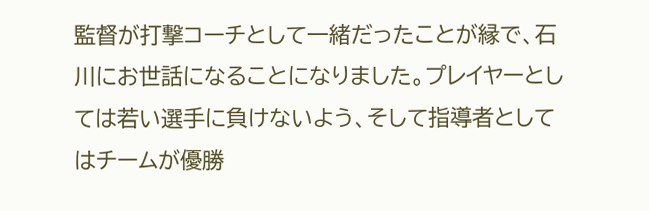監督が打撃コーチとして一緒だったことが縁で、石川にお世話になることになりました。プレイヤーとしては若い選手に負けないよう、そして指導者としてはチームが優勝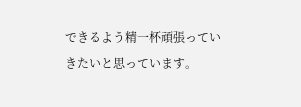できるよう精一杯頑張っていきたいと思っています。